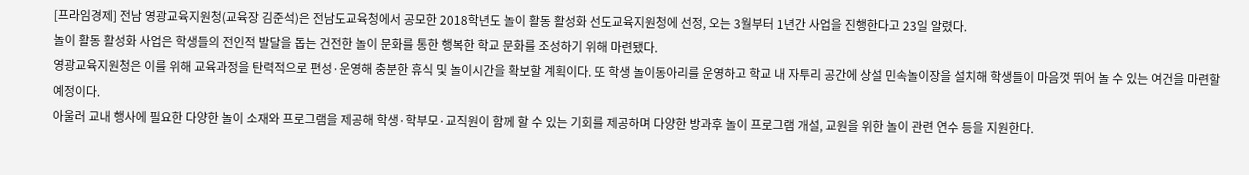[프라임경제] 전남 영광교육지원청(교육장 김준석)은 전남도교육청에서 공모한 2018학년도 놀이 활동 활성화 선도교육지원청에 선정, 오는 3월부터 1년간 사업을 진행한다고 23일 알렸다.
놀이 활동 활성화 사업은 학생들의 전인적 발달을 돕는 건전한 놀이 문화를 통한 행복한 학교 문화를 조성하기 위해 마련됐다.
영광교육지원청은 이를 위해 교육과정을 탄력적으로 편성·운영해 충분한 휴식 및 놀이시간을 확보할 계획이다. 또 학생 놀이동아리를 운영하고 학교 내 자투리 공간에 상설 민속놀이장을 설치해 학생들이 마음껏 뛰어 놀 수 있는 여건을 마련할 예정이다.
아울러 교내 행사에 필요한 다양한 놀이 소재와 프로그램을 제공해 학생·학부모·교직원이 함께 할 수 있는 기회를 제공하며 다양한 방과후 놀이 프로그램 개설, 교원을 위한 놀이 관련 연수 등을 지원한다.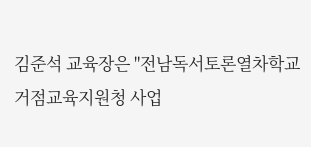김준석 교육장은 "전남독서토론열차학교 거점교육지원청 사업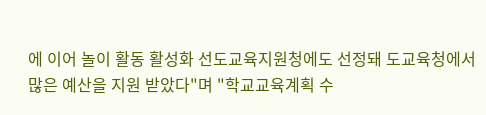에 이어 놀이 활동 활성화 선도교육지원청에도 선정돼 도교육청에서 많은 예산을 지원 받았다"며 "학교교육계획 수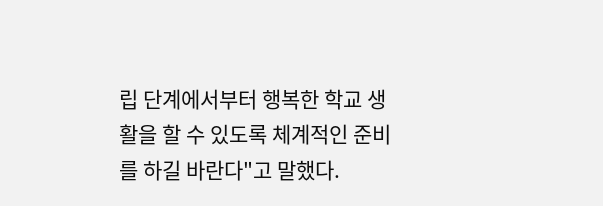립 단계에서부터 행복한 학교 생활을 할 수 있도록 체계적인 준비를 하길 바란다"고 말했다.